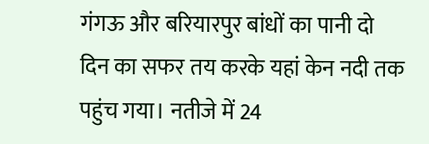गंगऊ और बरियारपुर बांधों का पानी दो दिन का सफर तय करके यहां केन नदी तक पहुंच गया। नतीजे में 24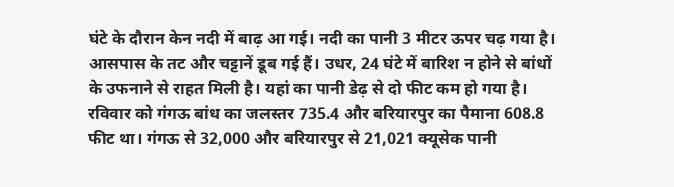घंटे के दौरान केन नदी में बाढ़ आ गई। नदी का पानी 3 मीटर ऊपर चढ़ गया है। आसपास के तट और चट्टानें डूब गई हैं। उधर, 24 घंटे में बारिश न होने से बांधों के उफनाने से राहत मिली है। यहां का पानी डेढ़ से दो फीट कम हो गया है।
रविवार को गंगऊ बांध का जलस्तर 735.4 और बरियारपुर का पैमाना 608.8 फीट था। गंगऊ से 32,000 और बरियारपुर से 21,021 क्यूसेक पानी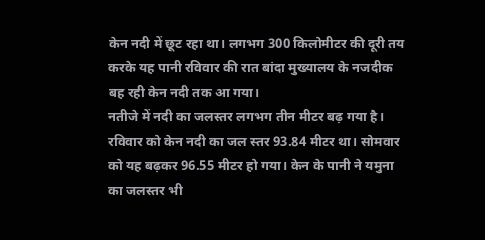केन नदी में छूट रहा था। लगभग 300 किलोमीटर की दूरी तय करके यह पानी रविवार की रात बांदा मुख्यालय के नजदीक बह रही केन नदी तक आ गया।
नतीजे में नदी का जलस्तर लगभग तीन मीटर बढ़ गया है। रविवार को केन नदी का जल स्तर 93.84 मीटर था। सोमवार को यह बढ़कर 96.55 मीटर हो गया। केन के पानी ने यमुना का जलस्तर भी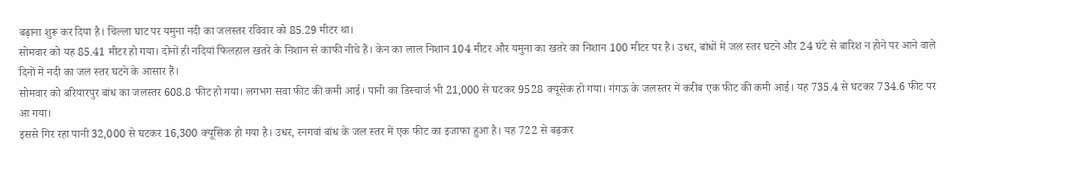बढ़ाना शुरू कर दिया है। चिल्ला घाट पर यमुना नदी का जलस्तर रविवार को 85.29 मीटर था।
सोमवार को यह 85.41 मीटर हो गया। दोनों ही नदियां फिलहाल खतरे के निशान से काफी नीचे हैं। केन का लाल निशान 104 मीटर और यमुना का खतरे का निशान 100 मीटर पर है। उधर, बांधों में जल स्तर घटने और 24 घंटे से बारिश न होने पर आने वाले दिनों में नदी का जल स्तर घटने के आसार हैं।
सोमवार को बरियारपुर बांध का जलस्तर 608.8 फीट हो गया। लगभग सवा फीट की कमी आई। पानी का डिस्चार्ज भी 21,000 से घटकर 9528 क्यूसेक हो गया। गंगऊ के जलस्तर में करीब एक फीट की कमी आई। यह 735.4 से घटकर 734.6 फीट पर आ गया।
इससे गिर रहा पानी 32,000 से घटकर 16,300 क्यूसिक हो गया है। उधर, रनगवां बांध के जल स्तर में एक फीट का इजाफा हुआ है। यह 722 से बढ़कर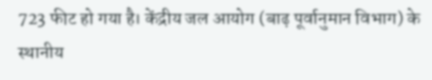723 फीट हो गया है। केंद्रीय जल आयोग (बाढ़ पूर्वानुमान विभाग) के स्थानीय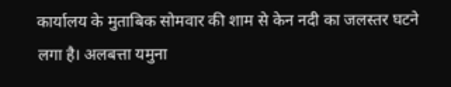कार्यालय के मुताबिक सोमवार की शाम से केन नदी का जलस्तर घटने लगा है। अलबत्ता यमुना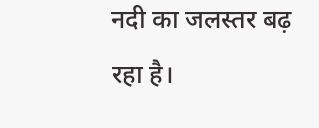नदी का जलस्तर बढ़ रहा है।